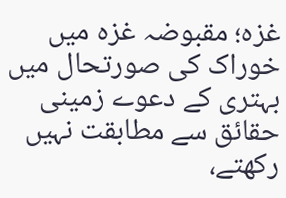غزہ؛ مقبوضہ غزہ میں خوراک کی صورتحال میں بہتری کے دعوے زمینی حقائق سے مطابقت نہیں رکھتے،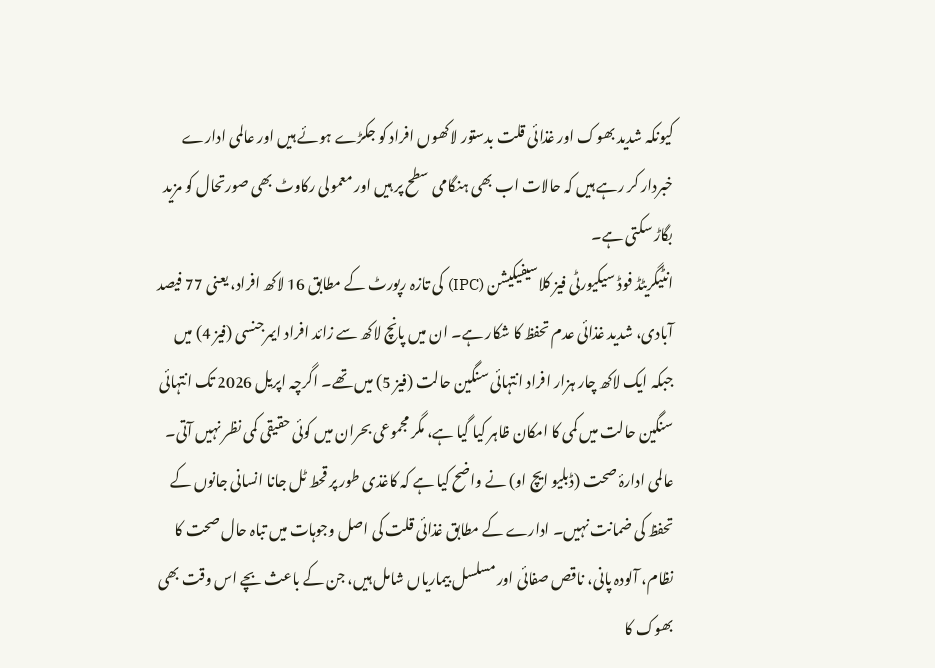کیونکہ شدید بھوک اور غذائی قلت بدستور لاکھوں افراد کو جکڑے ہوئے ہیں اور عالمی ادارے خبردار کر رہے ہیں کہ حالات اب بھی ہنگامی سطح پر ہیں اور معمولی رکاوٹ بھی صورتحال کو مزید بگاڑ سکتی ہے۔
انٹیگریٹڈ فوڈ سیکیورٹی فیز کلاسیفیکیشن (IPC) کی تازہ رپورٹ کے مطابق 16 لاکھ افراد، یعنی 77 فیصد آبادی، شدید غذائی عدم تحفظ کا شکار ہے۔ ان میں پانچ لاکھ سے زائد افراد ایمرجنسی (فیز 4) میں جبکہ ایک لاکھ چار ہزار افراد انتہائی سنگین حالت (فیز 5) میں تھے۔ اگرچہ اپریل 2026 تک انتہائی سنگین حالت میں کمی کا امکان ظاہر کیا گیا ہے، مگر مجموعی بحران میں کوئی حقیقی کمی نظر نہیں آتی۔
عالمی ادارۂ صحت (ڈبلیو ایچ او) نے واضح کیا ہے کہ کاغذی طور پر قحط ٹل جانا انسانی جانوں کے تحفظ کی ضمانت نہیں۔ ادارے کے مطابق غذائی قلت کی اصل وجوہات میں تباہ حال صحت کا نظام، آلودہ پانی، ناقص صفائی اور مسلسل بیماریاں شامل ہیں، جن کے باعث بچے اس وقت بھی بھوک کا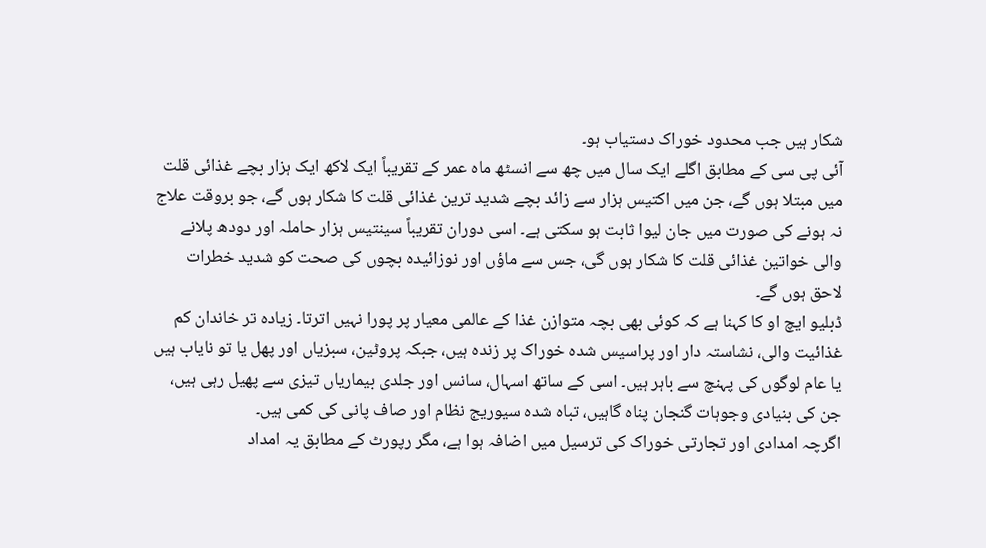شکار ہیں جب محدود خوراک دستیاب ہو۔
آئی پی سی کے مطابق اگلے ایک سال میں چھ سے انسٹھ ماہ عمر کے تقریباً ایک لاکھ ایک ہزار بچے غذائی قلت میں مبتلا ہوں گے، جن میں اکتیس ہزار سے زائد بچے شدید ترین غذائی قلت کا شکار ہوں گے، جو بروقت علاج نہ ہونے کی صورت میں جان لیوا ثابت ہو سکتی ہے۔ اسی دوران تقریباً سینتیس ہزار حاملہ اور دودھ پلانے والی خواتین غذائی قلت کا شکار ہوں گی، جس سے ماؤں اور نوزائیدہ بچوں کی صحت کو شدید خطرات لاحق ہوں گے۔
ڈبلیو ایچ او کا کہنا ہے کہ کوئی بھی بچہ متوازن غذا کے عالمی معیار پر پورا نہیں اترتا۔ زیادہ تر خاندان کم غذائیت والی، نشاستہ دار اور پراسیس شدہ خوراک پر زندہ ہیں، جبکہ پروٹین، سبزیاں اور پھل یا تو نایاب ہیں یا عام لوگوں کی پہنچ سے باہر ہیں۔ اسی کے ساتھ اسہال، سانس اور جلدی بیماریاں تیزی سے پھیل رہی ہیں، جن کی بنیادی وجوہات گنجان پناہ گاہیں، تباہ شدہ سیوریج نظام اور صاف پانی کی کمی ہیں۔
اگرچہ امدادی اور تجارتی خوراک کی ترسیل میں اضافہ ہوا ہے، مگر رپورٹ کے مطابق یہ امداد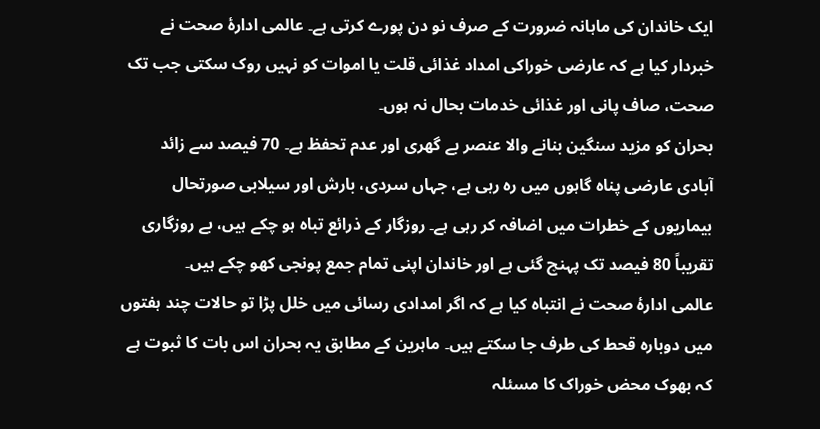ایک خاندان کی ماہانہ ضرورت کے صرف نو دن پورے کرتی ہے۔ عالمی ادارۂ صحت نے خبردار کیا ہے کہ عارضی خوراکی امداد غذائی قلت یا اموات کو نہیں روک سکتی جب تک صحت، صاف پانی اور غذائی خدمات بحال نہ ہوں۔
بحران کو مزید سنگین بنانے والا عنصر بے گھری اور عدم تحفظ ہے۔ 70 فیصد سے زائد آبادی عارضی پناہ گاہوں میں رہ رہی ہے، جہاں سردی، بارش اور سیلابی صورتحال بیماریوں کے خطرات میں اضافہ کر رہی ہے۔ روزگار کے ذرائع تباہ ہو چکے ہیں، بے روزگاری تقریباً 80 فیصد تک پہنچ گئی ہے اور خاندان اپنی تمام جمع پونجی کھو چکے ہیں۔
عالمی ادارۂ صحت نے انتباہ کیا ہے کہ اگر امدادی رسائی میں خلل پڑا تو حالات چند ہفتوں میں دوبارہ قحط کی طرف جا سکتے ہیں۔ ماہرین کے مطابق یہ بحران اس بات کا ثبوت ہے کہ بھوک محض خوراک کا مسئلہ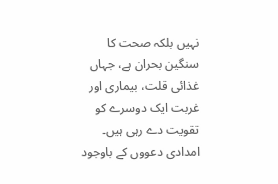نہیں بلکہ صحت کا سنگین بحران ہے، جہاں غذائی قلت، بیماری اور غربت ایک دوسرے کو تقویت دے رہی ہیں۔
امدادی دعووں کے باوجود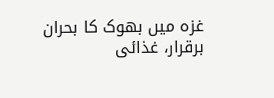غزہ میں بھوک کا بحران برقرار، غذائی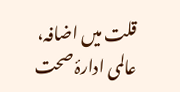قلت میں اضافہ، عالمی ادارۂ صحت